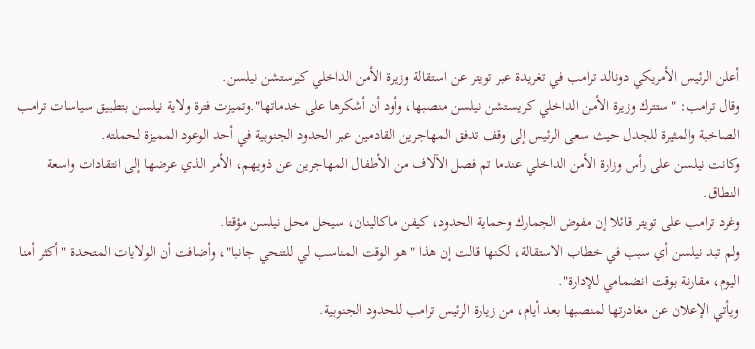أعلن الرئيس الأمريكي دونالد ترامب في تغريدة عبر تويتر عن استقالة وزيرة الأمن الداخلي كيرستشن نيلسن.
وقال ترامب: "ستترك وزيرة الأمن الداخلي كريستشن نيلسن منصبها، وأود أن أشكرها على خدماتها".وتميزت فترة ولاية نيلسن بتطبيق سياسات ترامب الصاخبة والمثيرة للجدل حيث سعى الرئيس إلى وقف تدفق المهاجرين القادمين عبر الحدود الجنوبية في أحد الوعود المميزة لحملته.
وكانت نيلسن على رأس وزارة الأمن الداخلي عندما تم فصل الآلاف من الأطفال المهاجرين عن ذويهم، الأمر الذي عرضها إلى انتقادات واسعة النطاق.
وغرد ترامب على تويتر قائلا إن مفوض الجمارك وحماية الحدود، كيفن ماكالينان، سيحل محل نيلسن مؤقتا.
ولم تبد نيلسن أي سبب في خطاب الاستقالة، لكنها قالت إن هذا "هو الوقت المناسب لي للتنحي جانبا"، وأضافت أن الولايات المتحدة "أكثر أمنا اليوم، مقارنة بوقت انضمامي للإدارة".
ويأتي الإعلان عن مغادرتها لمنصبها بعد أيام، من زيارة الرئيس ترامب للحدود الجنوبية.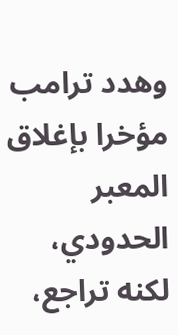وهدد ترامب مؤخرا بإغلاق المعبر الحدودي، لكنه تراجع،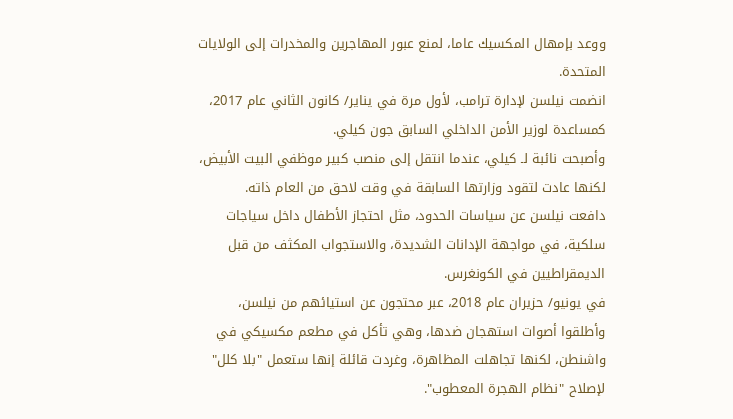ووعد بإمهال المكسيك عاما، لمنع عبور المهاجرين والمخدرات إلى الولايات المتحدة.
انضمت نيلسن لإدارة ترامب، لأول مرة في يناير/ كانون الثاني عام 2017، كمساعدة لوزير الأمن الداخلي السابق جون كيلي.
وأصبحت نائبة لـ كيلي، عندما انتقل إلى منصب كبير موظفي البيت الأبيض، لكنها عادت لتقود وزارتها السابقة في وقت لاحق من العام ذاته.
دافعت نيلسن عن سياسات الحدود، مثل احتجاز الأطفال داخل سياجات سلكية، في مواجهة الإدانات الشديدة، والاستجواب المكثف من قبل الديمقراطيين في الكونغرس.
في يونيو/ حزيران عام 2018، عبر محتجون عن استيائهم من نيلسن، وأطلقوا أصوات استهجان ضدها، وهي تأكل في مطعم مكسيكي في واشنطن، لكنها تجاهلت المظاهرة، وغردت قائلة إنها ستعمل "بلا كلل" لإصلاح "نظام الهجرة المعطوب".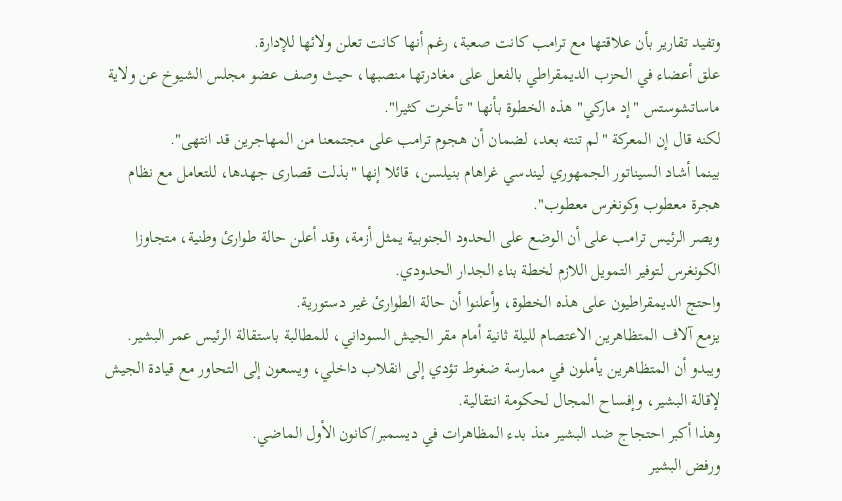وتفيد تقارير بأن علاقتها مع ترامب كانت صعبة، رغم أنها كانت تعلن ولائها للإدارة.
علق أعضاء في الحزب الديمقراطي بالفعل على مغادرتها منصبها، حيث وصف عضو مجلس الشيوخ عن ولاية ماساتشوستس "إد ماركي" هذه الخطوة بأنها "تأخرت كثيرا".
لكنه قال إن المعركة "لم تنته بعد، لضمان أن هجوم ترامب على مجتمعنا من المهاجرين قد انتهى".
بينما أشاد السيناتور الجمهوري ليندسي غراهام بنيلسن، قائلا إنها "بذلت قصارى جهدها، للتعامل مع نظام هجرة معطوب وكونغرس معطوب".
ويصر الرئيس ترامب على أن الوضع على الحدود الجنوبية يمثل أزمة، وقد أعلن حالة طوارئ وطنية، متجاوزا الكونغرس لتوفير التمويل اللازم لخطة بناء الجدار الحدودي.
واحتج الديمقراطيون على هذه الخطوة، وأعلنوا أن حالة الطوارئ غير دستورية.
يزمع آلاف المتظاهرين الاعتصام لليلة ثانية أمام مقر الجيش السوداني، للمطالبة باستقالة الرئيس عمر البشير.
ويبدو أن المتظاهرين يأملون في ممارسة ضغوط تؤدي إلى انقلاب داخلي، ويسعون إلى التحاور مع قيادة الجيش لإقالة البشير، وإفساح المجال لحكومة انتقالية.
وهذا أكبر احتجاج ضد البشير منذ بدء المظاهرات في ديسمبر/كانون الأول الماضي.
ورفض البشير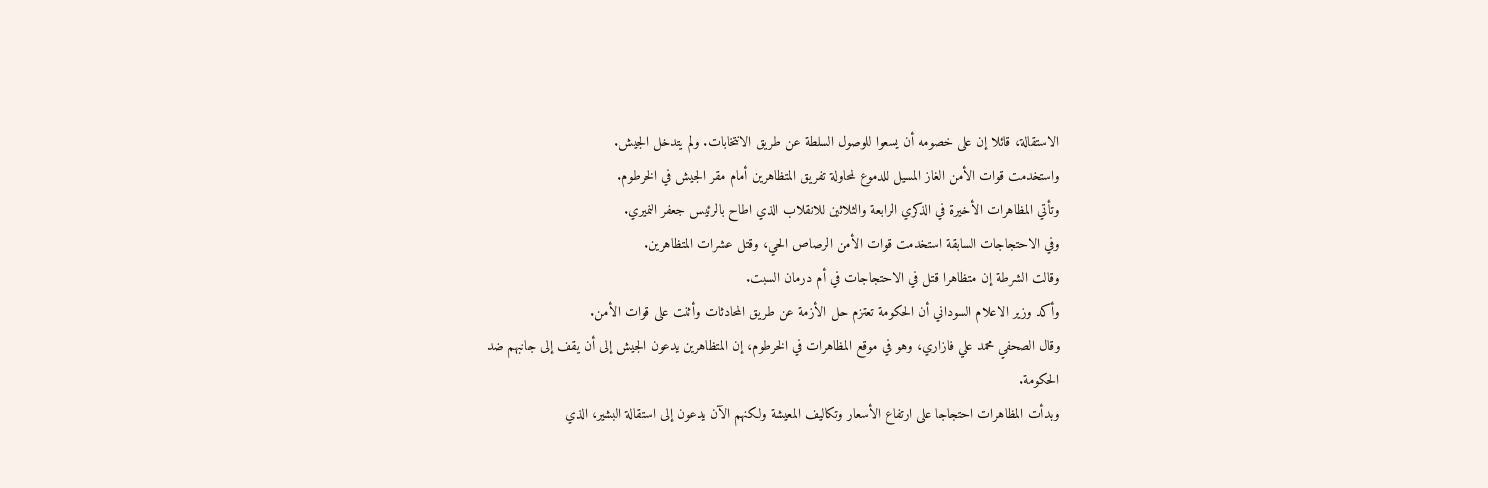الاستقالة، قائلا إن على خصومه أن يسعوا للوصول السلطة عن طريق الانتخابات. ولم يتدخل الجيش.
واستخدمت قوات الأمن الغاز المسيل للدموع لمحاولة تفريق المتظاهرين أمام مقر الجيش في الخرطوم.
وتأتي المظاهرات الأخيرة في الذكري الرابعة والثلاثين للانقلاب الذي اطاح بالرئيس جعفر النميري.
وفي الاحتجاجات السابقة استخدمت قوات الأمن الرصاص الحي، وقتل عشرات المتظاهرين.
وقالت الشرطة إن متظاهرا قتل في الاحتجاجات في أم درمان السبت.
وأكد وزير الاعلام السوداني أن الحكومة تعتزم حل الأزمة عن طريق المحادثات وأثنت على قوات الأمن.
وقال الصحفي محمد علي فازاري، وهو في موقع المظاهرات في الخرطوم، إن المتظاهرين يدعون الجيش إلى أن يقف إلى جانبهم ضد الحكومة.
وبدأت المظاهرات احتجاجا على ارتفاع الأسعار وتكاليف المعيشة ولكنهم الآن يدعون إلى استقالة البشير، الذي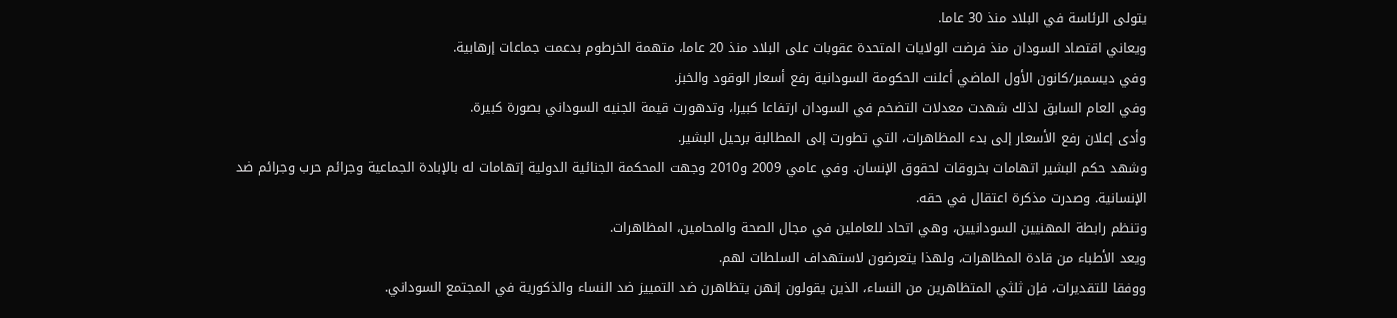يتولى الرئاسة في البلاد منذ 30 عاما.
ويعاني اقتصاد السودان منذ فرضت الولايات المتحدة عقوبات على البلاد منذ 20 عاما، متهمة الخرطوم بدعمت جماعات إرهابية.
وفي ديسمبر/كانون الأول الماضي أعلنت الحكومة السودانية رفع أسعار الوقود والخبز.
وفي العام السابق لذلك شهدت معدلات التضخم في السودان ارتفاعا كبيرا، وتدهورت قيمة الجنيه السوداني بصورة كبيرة.
وأدى إعلان رفع الأسعار إلى بدء المظاهرات، التي تطورت إلى المطالبة برحيل البشير.
وشهد حكم البشير اتهامات بخروقات لحقوق الإنسان. وفي عامي 2009 و2010 وجهت المحكمة الجنائية الدولية إتهامات له بالإبادة الجماعية وجرائم حرب وجرائم ضد الإنسانية. وصدرت مذكرة اعتقال في حقه.
وتنظم رابطة المهنيين السودانيين، وهي اتحاد للعاملين في مجال الصحة والمحامين، المظاهرات.
ويعد الأطباء من قادة المظاهرات، ولهذا يتعرضون لاستهداف السلطات لهم.
ووفقا للتقديرات، فإن ثلثي المتظاهرين من النساء، الذين يقولون إنهن يتظاهرن ضد التمييز ضد النساء والذكورية في المجتمع السوداني.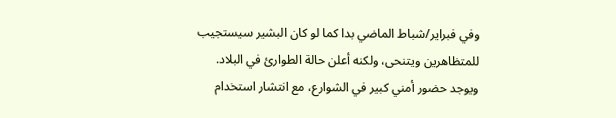وفي فبراير/شباط الماضي بدا كما لو كان البشير سيستجيب للمتظاهرين ويتنحى، ولكنه أعلن حالة الطوارئ في البلاد.
ويوجد حضور أمني كبير في الشوارع، مع انتشار استخدام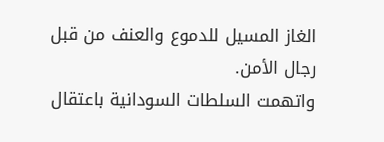الغاز المسيل للدموع والعنف من قبل رجال الأمن.
واتهمت السلطات السودانية باعتقال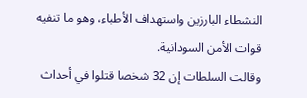النشطاء البارزين واستهداف الأطباء، وهو ما تنفيه قوات الأمن السودانية.
وقالت السلطات إن 32 شخصا قتلوا في أحداث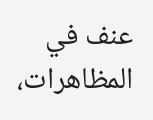عنف في المظاهرات،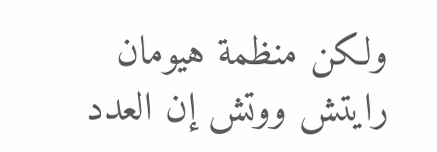ولكن منظمة هيومان رايتش ووتش إن العدد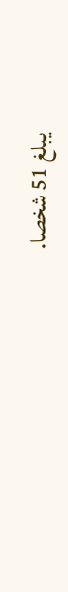يبلغ 51 شخصا.